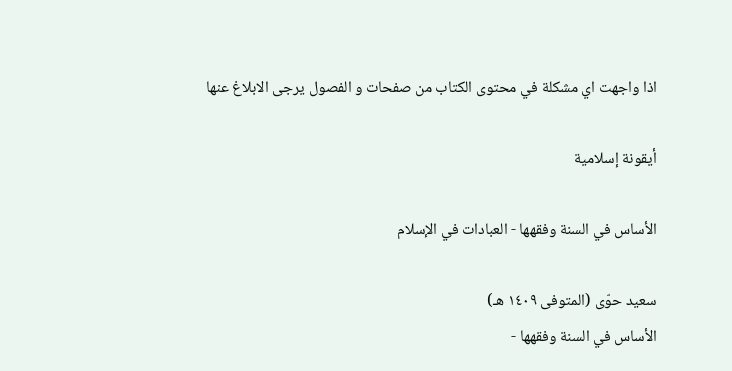اذا واجهت اي مشكلة في محتوى الكتاب من صفحات و الفصول يرجى الابلاغ عنها

أيقونة إسلامية

الأساس في السنة وفقهها - العبادات في الإسلام

سعيد حوّى (المتوفى ١٤٠٩ هـ)
الأساس في السنة وفقهها -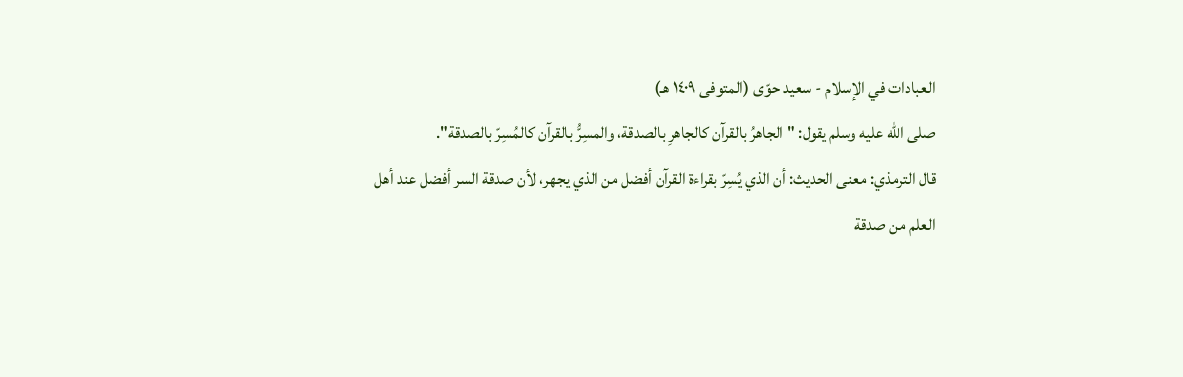العبادات في الإسلام - سعيد حوّى (المتوفى ١٤٠٩ هـ)
صلى الله عليه وسلم يقول: "الجاهرُ بالقرآن كالجاهرِ بالصدقة، والمسِرُّ بالقرآن كالمُسِرّ بالصدقة".
قال الترمذي: معنى الحديث: أن الذي يُسِرّ بقراءة القرآن أفضل من الذي يجهر، لأن صدقة السر أفضل عند أهل العلم من صدقة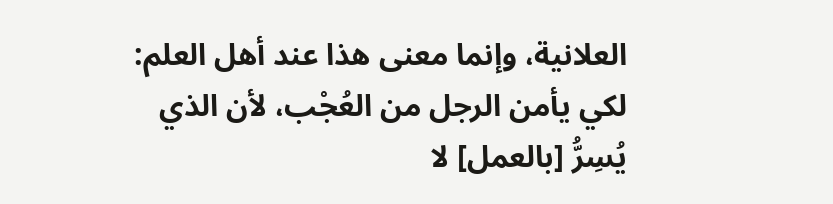العلانية، وإنما معنى هذا عند أهل العلم: لكي يأمن الرجل من العُجْب، لأن الذي يُسِرُّ [بالعمل] لا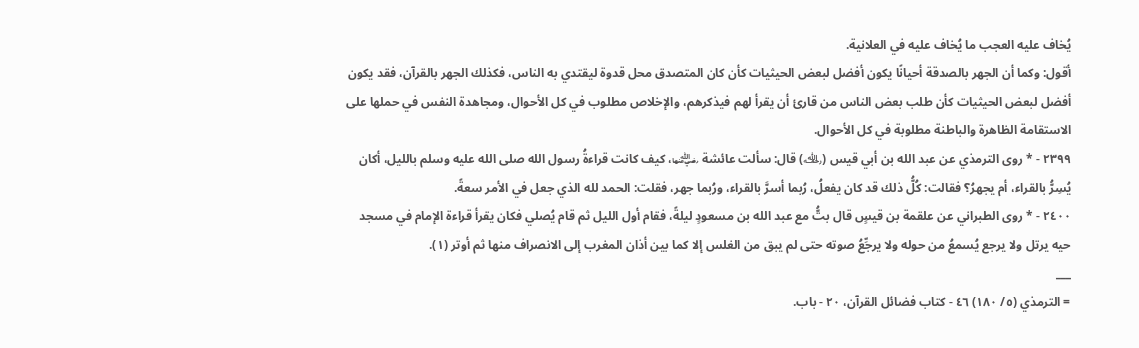يُخاف عليه العجب ما يُخاف عليه في العلانية.
أقول: وكما أن الجهر بالصدقة أحيانًا يكون أفضل لبعض الحيثيات كأن كان المتصدق محل قدوة ليقتدي به الناس، فكذلك الجهر بالقرآن، فقد يكون أفضل لبعض الحيثيات كأن طلب بعض الناس من قارئ أن يقرأ لهم فيذكرهم، والإخلاص مطلوب في كل الأحوال، ومجاهدة النفس في حملها على الاستقامة الظاهرة والباطنة مطلوبة في كل الأحوال.
٢٣٩٩ - * روى الترمذي عن عبد الله بن أبي قيس (﵀) قال: سألت عائشة ﵂، كيف كانت قراءةُ رسول الله صلى الله عليه وسلم بالليل، أكان يُسِرُّ بالقراء، أم يجهرُ؟ فقالت: كُلُّ ذلك قد كان يفعلُ، رُبما أسرَّ بالقراء، ورُبما جهر، فقلت: الحمد لله الذي جعل في الأمر سعةً.
٢٤٠٠ - * روى الطبراني عن علقمة بن قيسٍ قال بتُّ مع عبد الله بن مسعودٍ ليلةً، فقام أول الليل ثم قام يُصلي فكان يقرأ قراءة الإمام في مسجد حيه يرتل ولا يرجع يُسمعُ من حوله ولا يرجِّعُ صوته حتى لم يبق من الغلس إلا كما بين أذان المغرب إلى الانصراف منها ثم أوتر (١).
___
= الترمذي (٥/ ١٨٠) ٤٦ - كتاب فضائل القرآن، ٢٠ - باب.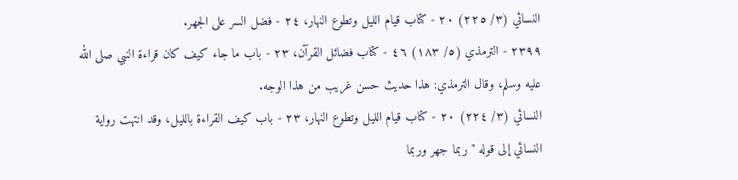النسائي (٣/ ٢٢٥) ٢٠ - كتاب قيام الليل وتطوع النهار، ٢٤ - فضل السر على الجهر.
٢٣٩٩ - الترمذي (٥/ ١٨٣) ٤٦ - كتاب فضائل القرآن، ٢٣ - باب ما جاء كيف كان قراءة النبي صلى الله عليه وسلم، وقال الترمذي: هذا حديث حسن غريب من هذا الوجه.
النسائي (٣/ ٢٢٤) ٢٠ - كتاب قيام الليل وتطوع النهار، ٢٣ - باب كيف القراءة بالليل، وقد انتهت رواية النسائي إلى قوله "ربما جهر وربما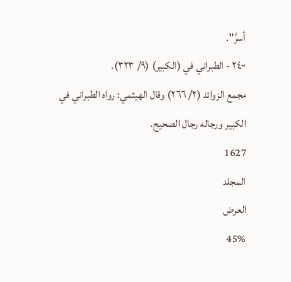أسرَّ".
٢٤٠٠ - الطبراني في (الكبير) (٩/ ٣٢٣).
مجمع الزوائد (٢/ ٢٦٦) وقال الهيثمي: رواه الطبراني في الكبير ورجاله رجال الصحيح.
1627
المجلد
العرض
45%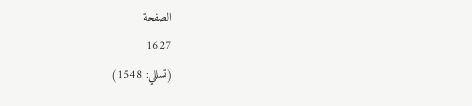الصفحة
1627
(تسللي: 1548)